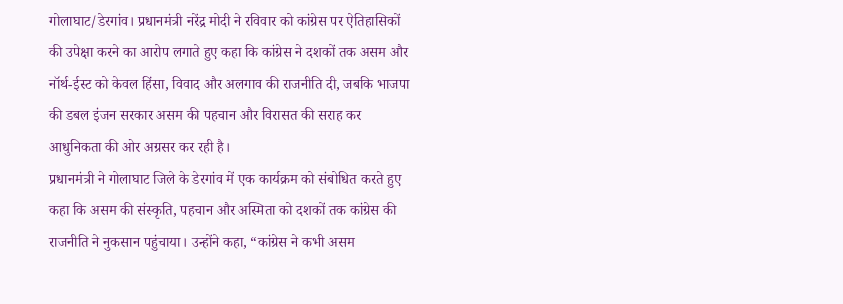गोलाघाट/डेरगांव। प्रधानमंत्री नरेंद्र मोदी ने रविवार को कांग्रेस पर ऐतिहासिकों की उपेक्षा करने का आरोप लगाते हुए कहा कि कांग्रेस ने दशकों तक असम और नॉर्थ-ईस्ट को केवल हिंसा, विवाद और अलगाव की राजनीति दी, जबकि भाजपा की डबल इंजन सरकार असम की पहचान और विरासत की सराह कर आधुनिकता की ओर अग्रसर कर रही है।
प्रधानमंत्री ने गोलाघाट जिले के डेरगांव में एक कार्यक्रम को संबोधित करते हुए कहा कि असम की संस्कृति, पहचान और अस्मिता को दशकों तक कांग्रेस की राजनीति ने नुकसान पहुंचाया। उन्होंने कहा, “कांग्रेस ने कभी असम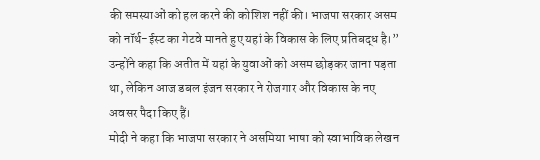की समस्याओं को हल करने की कोशिश नहीं की। भाजपा सरकार असम को नॉर्थ-ईस्ट का गेटवे मानते हुए यहां के विकास के लिए प्रतिबद्ध है।”
उन्होंने कहा कि अतीत में यहां के युवाओं को असम छोड़कर जाना पड़ता था, लेकिन आज डबल इंजन सरकार ने रोजगार और विकास के नए अवसर पैदा किए हैं।
मोदी ने कहा कि भाजपा सरकार ने असमिया भाषा को स्वाभाविक लेखन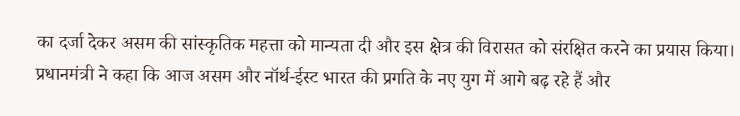का दर्जा देकर असम की सांस्कृतिक महत्ता को मान्यता दी और इस क्षेत्र की विरासत को संरक्षित करने का प्रयास किया। प्रधानमंत्री ने कहा कि आज असम और नॉर्थ-ईस्ट भारत की प्रगति के नए युग में आगे बढ़ रहे हैं और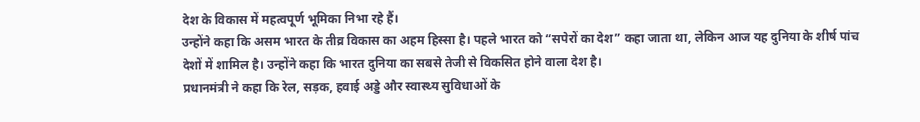देश के विकास में महत्वपूर्ण भूमिका निभा रहे हैं।
उन्होंने कहा कि असम भारत के तीव्र विकास का अहम हिस्सा है। पहले भारत को “सपेरों का देश” कहा जाता था, लेकिन आज यह दुनिया के शीर्ष पांच देशों में शामिल है। उन्होंने कहा कि भारत दुनिया का सबसे तेजी से विकसित होने वाला देश है।
प्रधानमंत्री ने कहा कि रेल, सड़क, हवाई अड्डे और स्वास्थ्य सुविधाओं के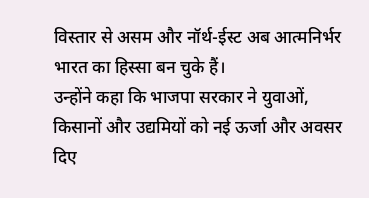विस्तार से असम और नॉर्थ-ईस्ट अब आत्मनिर्भर भारत का हिस्सा बन चुके हैं।
उन्होंने कहा कि भाजपा सरकार ने युवाओं, किसानों और उद्यमियों को नई ऊर्जा और अवसर दिए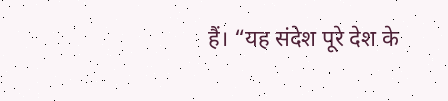हैं। “यह संदेश पूरे देश के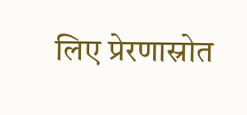लिए प्रेरणास्रोत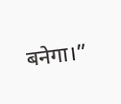बनेगा।”